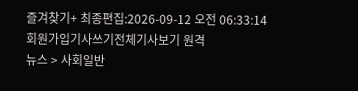즐겨찾기+ 최종편집:2026-09-12 오전 06:33:14
회원가입기사쓰기전체기사보기 원격
뉴스 > 사회일반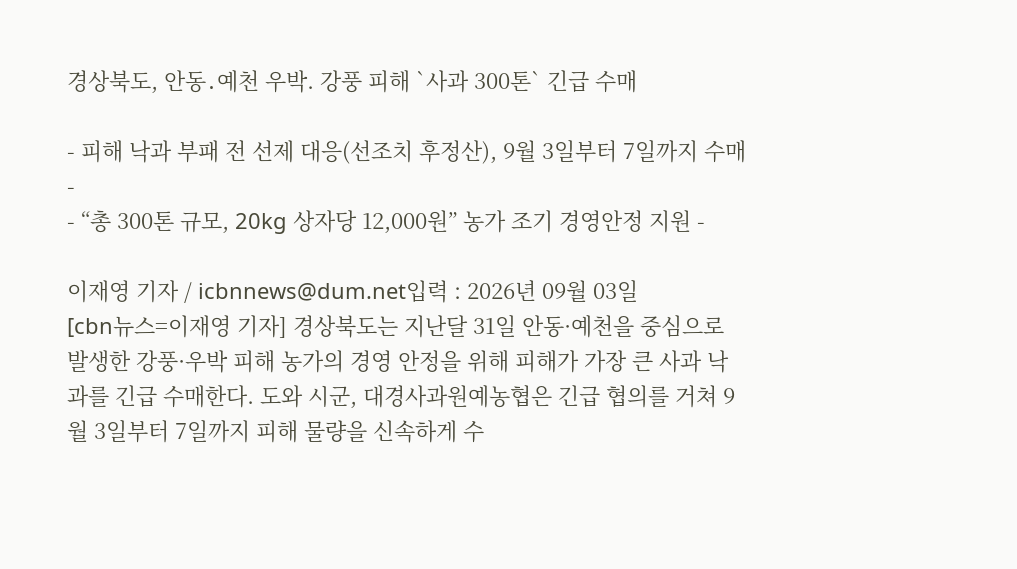경상북도, 안동․예천 우박. 강풍 피해 `사과 300톤` 긴급 수매

- 피해 낙과 부패 전 선제 대응(선조치 후정산), 9월 3일부터 7일까지 수매 -
- “총 300톤 규모, 20kg 상자당 12,000원” 농가 조기 경영안정 지원 -

이재영 기자 / icbnnews@dum.net입력 : 2026년 09월 03일
[cbn뉴스=이재영 기자] 경상북도는 지난달 31일 안동·예천을 중심으로 발생한 강풍·우박 피해 농가의 경영 안정을 위해 피해가 가장 큰 사과 낙과를 긴급 수매한다. 도와 시군, 대경사과원예농협은 긴급 협의를 거쳐 9월 3일부터 7일까지 피해 물량을 신속하게 수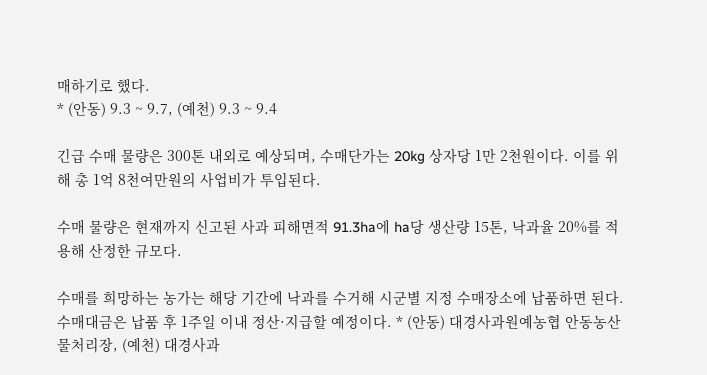매하기로 했다.
* (안동) 9.3 ~ 9.7, (예천) 9.3 ~ 9.4

긴급 수매 물량은 300톤 내외로 예상되며, 수매단가는 20kg 상자당 1만 2천원이다. 이를 위해 총 1억 8천여만원의 사업비가 투입된다.

수매 물량은 현재까지 신고된 사과 피해면적 91.3ha에 ha당 생산량 15톤, 낙과율 20%를 적용해 산정한 규모다.

수매를 희망하는 농가는 해당 기간에 낙과를 수거해 시군별 지정 수매장소에 납품하면 된다. 수매대금은 납품 후 1주일 이내 정산·지급할 예정이다. * (안동) 대경사과원예농협 안동농산물처리장, (예천) 대경사과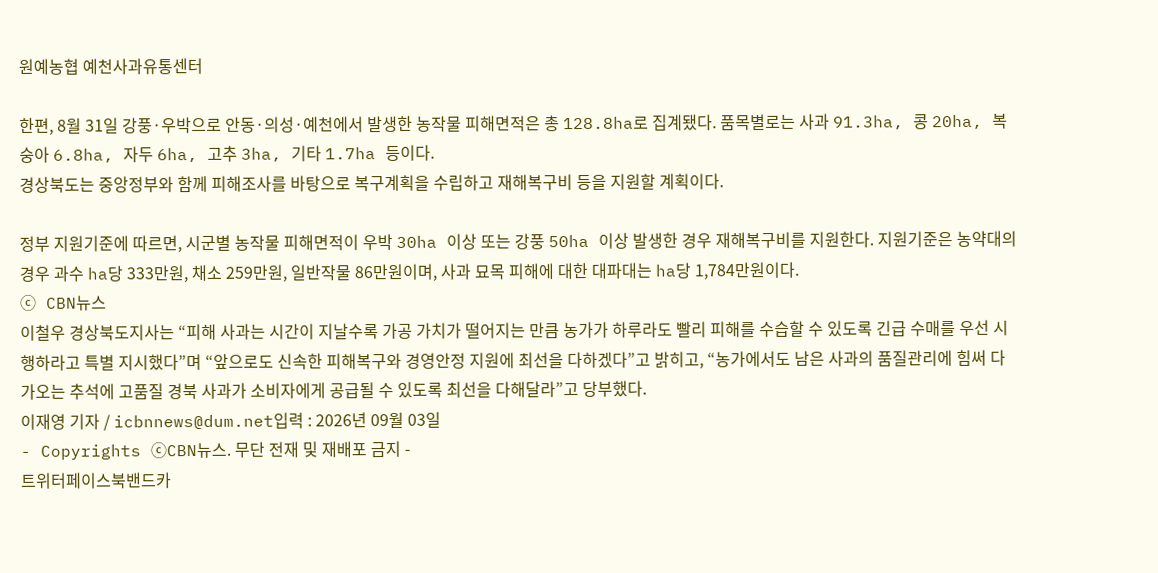원예농협 예천사과유통센터

한편, 8월 31일 강풍·우박으로 안동·의성·예천에서 발생한 농작물 피해면적은 총 128.8ha로 집계됐다. 품목별로는 사과 91.3ha, 콩 20ha, 복숭아 6.8ha, 자두 6ha, 고추 3ha, 기타 1.7ha 등이다.
경상북도는 중앙정부와 함께 피해조사를 바탕으로 복구계획을 수립하고 재해복구비 등을 지원할 계획이다.

정부 지원기준에 따르면, 시군별 농작물 피해면적이 우박 30ha 이상 또는 강풍 50ha 이상 발생한 경우 재해복구비를 지원한다. 지원기준은 농약대의 경우 과수 ha당 333만원, 채소 259만원, 일반작물 86만원이며, 사과 묘목 피해에 대한 대파대는 ha당 1,784만원이다.
ⓒ CBN뉴스
이철우 경상북도지사는 “피해 사과는 시간이 지날수록 가공 가치가 떨어지는 만큼 농가가 하루라도 빨리 피해를 수습할 수 있도록 긴급 수매를 우선 시행하라고 특별 지시했다”며 “앞으로도 신속한 피해복구와 경영안정 지원에 최선을 다하겠다”고 밝히고, “농가에서도 남은 사과의 품질관리에 힘써 다가오는 추석에 고품질 경북 사과가 소비자에게 공급될 수 있도록 최선을 다해달라”고 당부했다.
이재영 기자 / icbnnews@dum.net입력 : 2026년 09월 03일
- Copyrights ⓒCBN뉴스. 무단 전재 및 재배포 금지 -
트위터페이스북밴드카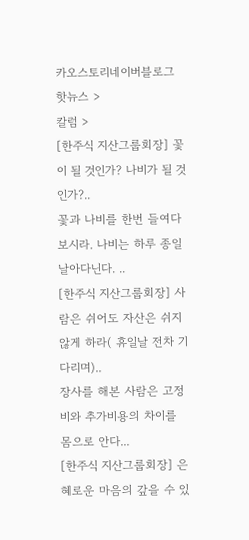카오스토리네이버블로그
핫뉴스 >
칼럼 >
[한주식 지산그룹회장] 꽃이 될 것인가? 나비가 될 것인가?..
꽃과 나비를 한번 들여다보시라. 나비는 하루 종일 날아다닌다. ..
[한주식 지산그룹회장] 사람은 쉬어도 자산은 쉬지 않게 하라( 휴일날 전차 기다리며)..
장사를 해본 사람은 고정비와 추가비용의 차이를 몸으로 안다...
[한주식 지산그룹회장] 은혜로운 마음의 갚을 수 있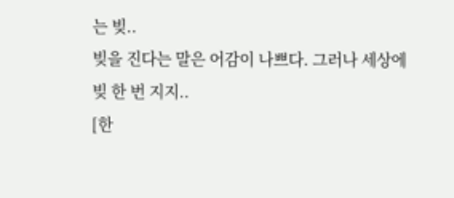는 빚..
빚을 진다는 말은 어감이 나쁘다. 그러나 세상에 빚 한 번 지지..
[한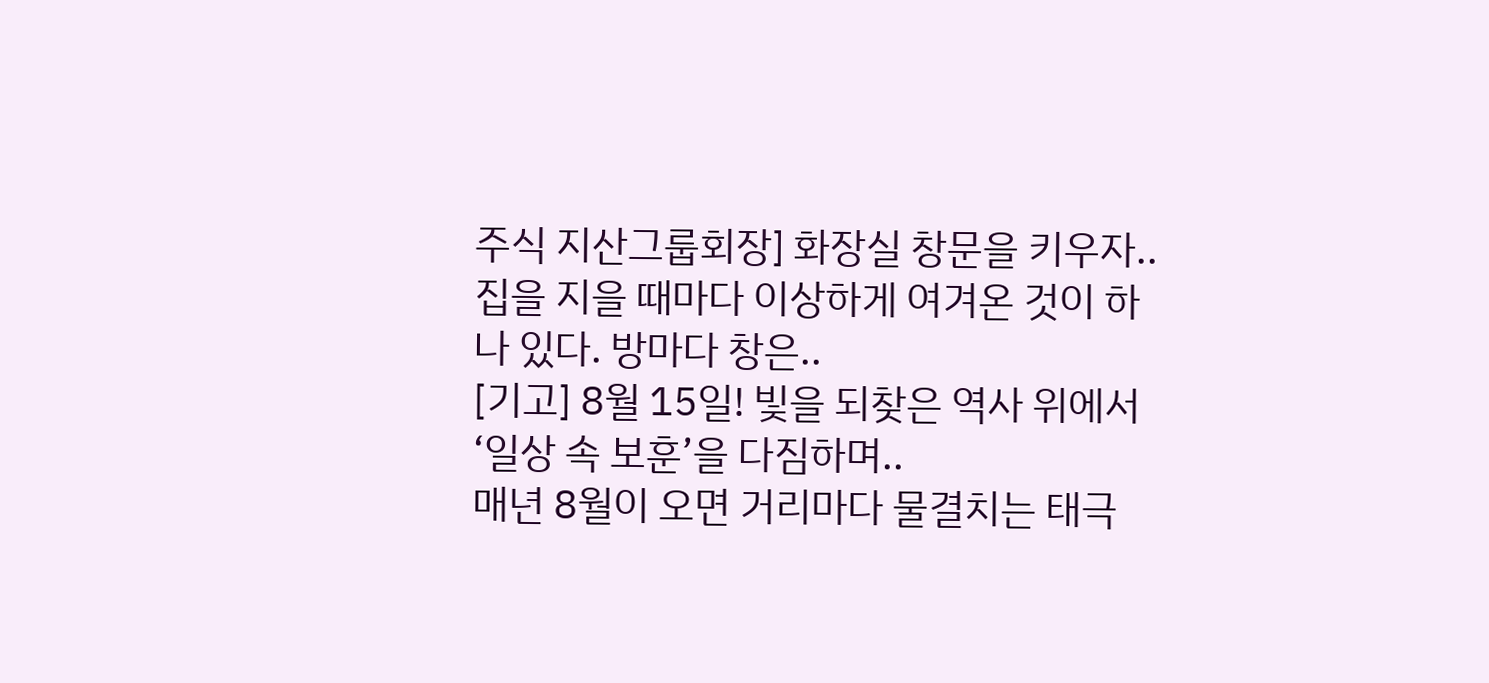주식 지산그룹회장] 화장실 창문을 키우자..
집을 지을 때마다 이상하게 여겨온 것이 하나 있다. 방마다 창은..
[기고] 8월 15일! 빛을 되찾은 역사 위에서 ‘일상 속 보훈’을 다짐하며..
매년 8월이 오면 거리마다 물결치는 태극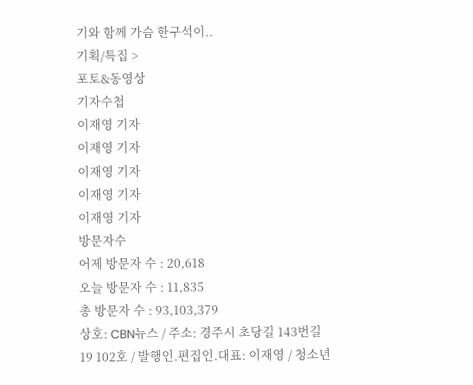기와 함께 가슴 한구석이..
기획/특집 >
포토&동영상
기자수첩
이재영 기자
이재영 기자
이재영 기자
이재영 기자
이재영 기자
방문자수
어제 방문자 수 : 20,618
오늘 방문자 수 : 11,835
총 방문자 수 : 93,103,379
상호: CBN뉴스 / 주소: 경주시 초당길 143번길 19 102호 / 발행인.편집인.대표: 이재영 / 청소년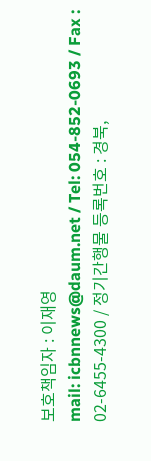보호책임자 : 이재영
mail: icbnnews@daum.net / Tel: 054-852-0693 / Fax : 02-6455-4300 / 정기간행물 등록번호 : 경북,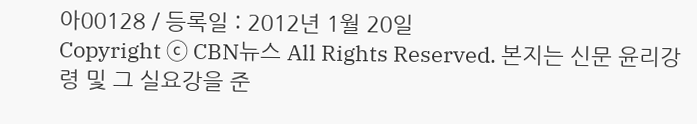아00128 / 등록일 : 2012년 1월 20일
Copyright ⓒ CBN뉴스 All Rights Reserved. 본지는 신문 윤리강령 및 그 실요강을 준